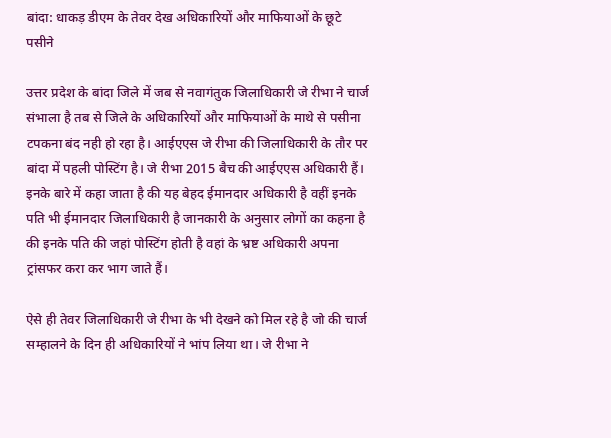बांदा: धाकड़ डीएम के तेवर देख अधिकारियों और माफियाओं के छूटे पसीने

उत्तर प्रदेश के बांदा जिले में जब से नवागंतुक जिलाधिकारी जे रीभा ने चार्ज संभाला है तब से जिले के अधिकारियों और माफियाओं के माथे से पसीना टपकना बंद नही हो रहा है। आईएएस जे रीभा की जिलाधिकारी के तौर पर बांदा में पहली पोस्टिंग है। जे रीभा 2015 बैच की आईएएस अधिकारी हैं। इनके बारे में कहा जाता है की यह बेहद ईमानदार अधिकारी है वहीं इनके पति भी ईमानदार जिलाधिकारी है जानकारी के अनुसार लोगों का कहना है की इनके पति की जहां पोस्टिंग होती है वहां के भ्रष्ट अधिकारी अपना ट्रांसफर करा कर भाग जाते हैं।

ऐसे ही तेवर जिलाधिकारी जे रीभा के भी देखने को मिल रहे है जो की चार्ज सम्हालने के दिन ही अधिकारियों ने भांप लिया था। जे रीभा ने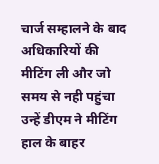चार्ज सम्हालने के बाद अधिकारियों की मीटिंग ली और जो समय से नही पहुंचा उन्हें डीएम ने मीटिंग हाल के बाहर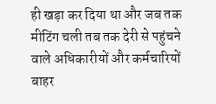ही खड़ा कर दिया था और जब तक मीटिंग चली तब तक देरी से पहुंचने वाले अधिकारीयों और कर्मचारियों बाहर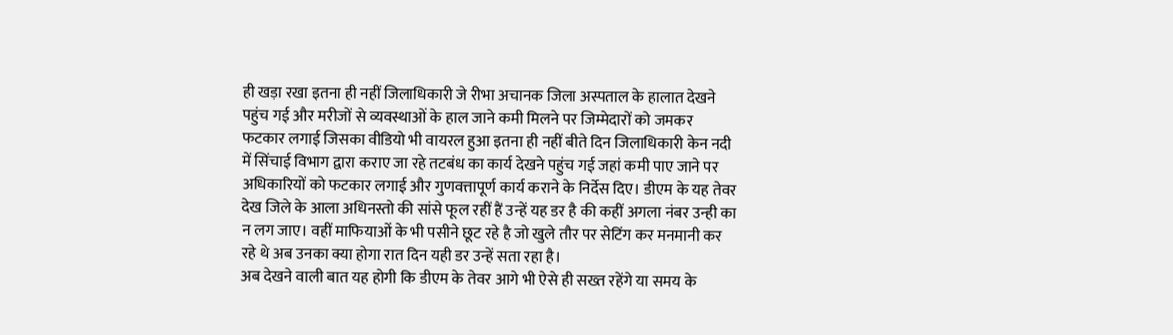ही खड़ा रखा इतना ही नहीं जिलाधिकारी जे रीभा अचानक जिला अस्पताल के हालात देखने पहुंच गई और मरीजों से व्यवस्थाओं के हाल जाने कमी मिलने पर जिम्मेदारों को जमकर फटकार लगाई जिसका वीडियो भी वायरल हुआ इतना ही नहीं बीते दिन जिलाधिकारी केन नदी में सिंचाई विभाग द्वारा कराए जा रहे तटबंध का कार्य देखने पहुंच गई जहां कमी पाए जाने पर अधिकारियों को फटकार लगाई और गुणवत्तापूर्ण कार्य कराने के निर्देस दिए। डीएम के यह तेवर देख जिले के आला अधिनस्तो की सांसे फूल रहीं हैं उन्हें यह डर है की कहीं अगला नंबर उन्ही का न लग जाए। वहीं माफियाओं के भी पसीने छूट रहे है जो खुले तौर पर सेटिंग कर मनमानी कर रहे थे अब उनका क्या होगा रात दिन यही डर उन्हें सता रहा है।
अब देखने वाली बात यह होगी कि डीएम के तेवर आगे भी ऐसे ही सख्त रहेंगे या समय के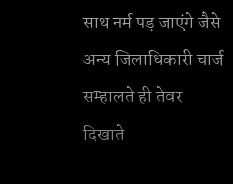साथ नर्म पड़ जाएंगे जैसे अन्य जिलाधिकारी चार्ज सम्हालते ही तेवर दिखाते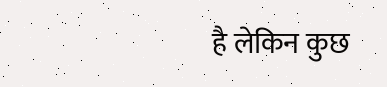है लेकिन कुछ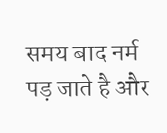समय बाद नर्म पड़ जाते है और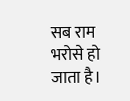सब राम भरोसे हो जाता है।